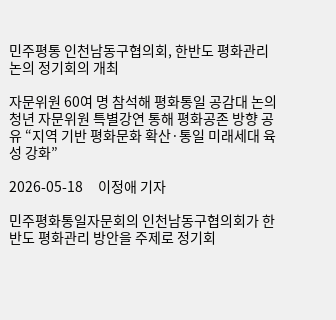민주평통 인천남동구협의회, 한반도 평화관리 논의 정기회의 개최

자문위원 60여 명 참석해 평화통일 공감대 논의 청년 자문위원 특별강연 통해 평화공존 방향 공유 “지역 기반 평화문화 확산·통일 미래세대 육성 강화”

2026-05-18     이정애 기자

민주평화통일자문회의 인천남동구협의회가 한반도 평화관리 방안을 주제로 정기회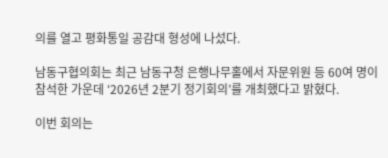의를 열고 평화통일 공감대 형성에 나섰다.

남동구협의회는 최근 남동구청 은행나무홀에서 자문위원 등 60여 명이 참석한 가운데 ‘2026년 2분기 정기회의’를 개최했다고 밝혔다.

이번 회의는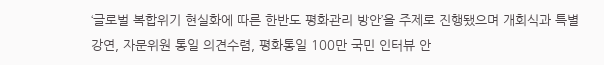‘글로벌 복합위기 현실화에 따른 한반도 평화관리 방안’을 주제로 진행됐으며 개회식과 특별강연, 자문위원 통일 의견수렴, 평화통일 100만 국민 인터뷰 안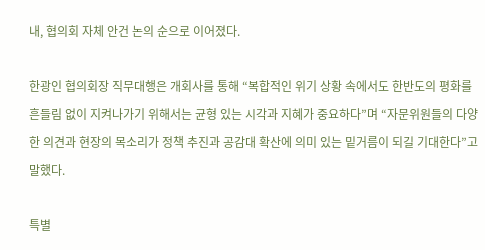내, 협의회 자체 안건 논의 순으로 이어졌다.

한광인 협의회장 직무대행은 개회사를 통해 “복합적인 위기 상황 속에서도 한반도의 평화를 흔들림 없이 지켜나가기 위해서는 균형 있는 시각과 지혜가 중요하다”며 “자문위원들의 다양한 의견과 현장의 목소리가 정책 추진과 공감대 확산에 의미 있는 밑거름이 되길 기대한다”고 말했다.

특별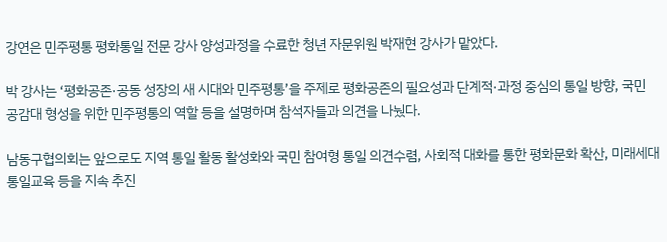강연은 민주평통 평화통일 전문 강사 양성과정을 수료한 청년 자문위원 박재현 강사가 맡았다.

박 강사는 ‘평화공존·공동 성장의 새 시대와 민주평통’을 주제로 평화공존의 필요성과 단계적·과정 중심의 통일 방향, 국민 공감대 형성을 위한 민주평통의 역할 등을 설명하며 참석자들과 의견을 나눴다.

남동구협의회는 앞으로도 지역 통일 활동 활성화와 국민 참여형 통일 의견수렴, 사회적 대화를 통한 평화문화 확산, 미래세대 통일교육 등을 지속 추진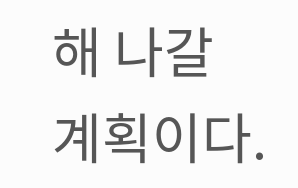해 나갈 계획이다.